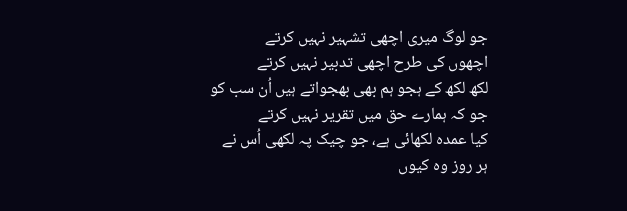جو لوگ میری اچھی تشہیر نہیں کرتے
اچھوں کی طرح اچھی تدبیر نہیں کرتے
لکھ لکھ کے ہجو ہم بھی بھجواتے ہیں اُن سب کو
جو کہ ہمارے حق میں تقریر نہیں کرتے
کیا عمدہ لکھائی ہے، جو چیک پہ لکھی اُس نے
ہر روز وہ کیوں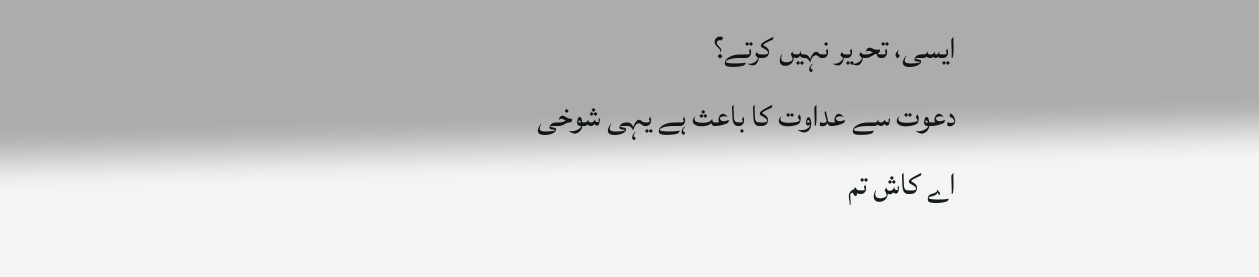ایسی، تحریر نہیں کرتے؟
دعوت سے عداوت کا باعث ہے یہی شوخی
اے کاش تم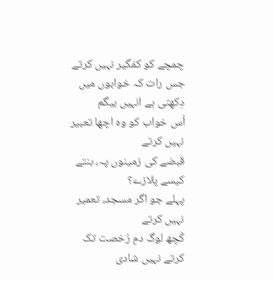چمچے کو کفگیر نہیں کرتے
جس رات کہ خوابوں میں دِکھتی ہے انہیں بیگم
اُس خواب کو وہ اچھا تعبیر نہیں کرتے
قبضے کی زمینوں پہ، بنتے کیسے پلازے؟
پہلے جو اگر مسجد، تعمیر نہیں کرتے
کُچھ لوگ دمِ رُخصت تک کرتے نہیں شادی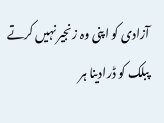آزادی کو اپنی وہ زنجیر نہیں کرتے
پبلک کو ڈرادینا ہر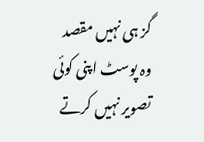گز ہی نہیں مقصد
وہ پوسٹ اپنی کوئی تصویر نہیں کرتے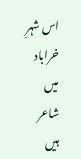اس شہرِ خراباد میں شاعر ہیں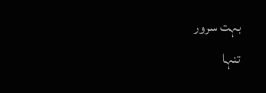بہت سرور
تنہا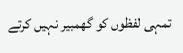تمہی لفظوں کو گھمبیر نہیں کرتے